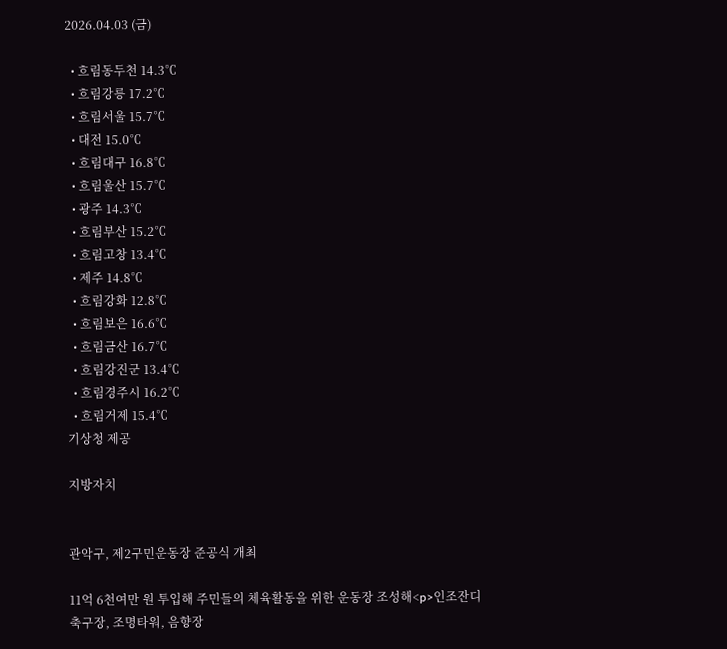2026.04.03 (금)

  • 흐림동두천 14.3℃
  • 흐림강릉 17.2℃
  • 흐림서울 15.7℃
  • 대전 15.0℃
  • 흐림대구 16.8℃
  • 흐림울산 15.7℃
  • 광주 14.3℃
  • 흐림부산 15.2℃
  • 흐림고창 13.4℃
  • 제주 14.8℃
  • 흐림강화 12.8℃
  • 흐림보은 16.6℃
  • 흐림금산 16.7℃
  • 흐림강진군 13.4℃
  • 흐림경주시 16.2℃
  • 흐림거제 15.4℃
기상청 제공

지방자치


관악구, 제2구민운동장 준공식 개최

11억 6천여만 원 투입해 주민들의 체육활동을 위한 운동장 조성해<p>인조잔디축구장, 조명타워, 음향장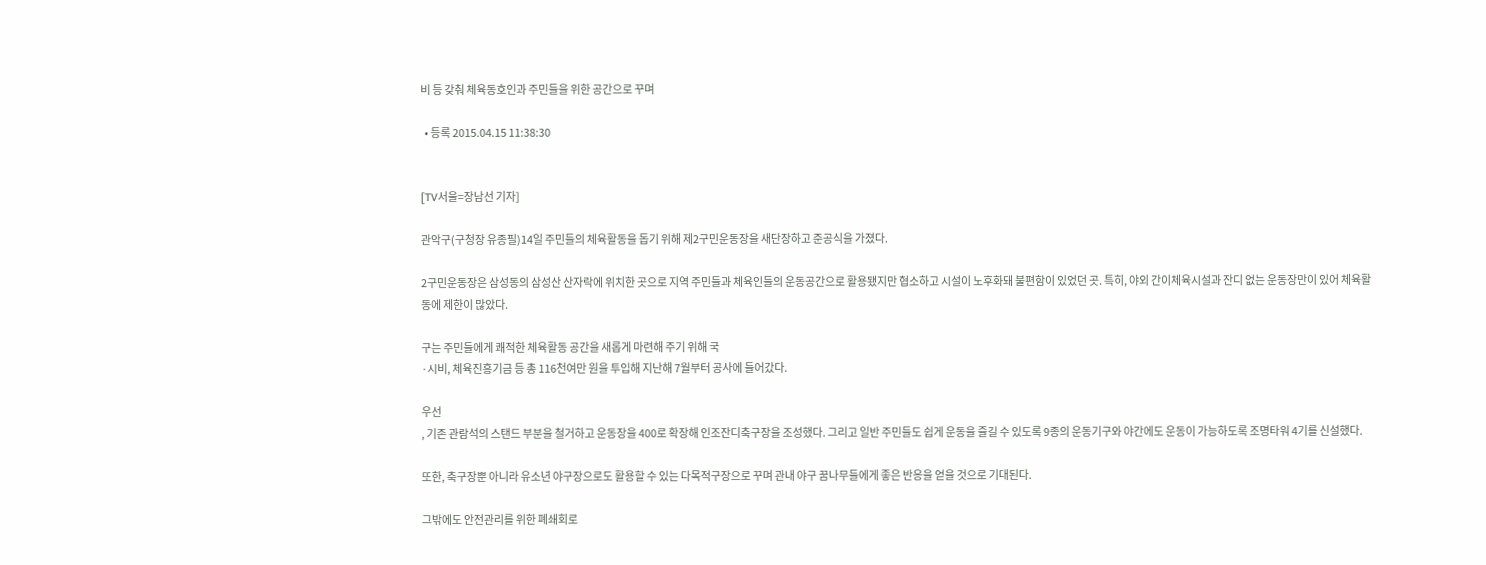비 등 갖춰 체육동호인과 주민들을 위한 공간으로 꾸며

  • 등록 2015.04.15 11:38:30


[TV서울=장남선 기자]

관악구(구청장 유종필)14일 주민들의 체육활동을 돕기 위해 제2구민운동장을 새단장하고 준공식을 가졌다.

2구민운동장은 삼성동의 삼성산 산자락에 위치한 곳으로 지역 주민들과 체육인들의 운동공간으로 활용됐지만 협소하고 시설이 노후화돼 불편함이 있었던 곳. 특히, 야외 간이체육시설과 잔디 없는 운동장만이 있어 체육활동에 제한이 많았다.

구는 주민들에게 쾌적한 체육활동 공간을 새롭게 마련해 주기 위해 국
·시비, 체육진흥기금 등 총 116천여만 원을 투입해 지난해 7월부터 공사에 들어갔다.

우선
, 기존 관람석의 스탠드 부분을 철거하고 운동장을 400로 확장해 인조잔디축구장을 조성했다. 그리고 일반 주민들도 쉽게 운동을 즐길 수 있도록 9종의 운동기구와 야간에도 운동이 가능하도록 조명타워 4기를 신설했다.

또한, 축구장뿐 아니라 유소년 야구장으로도 활용할 수 있는 다목적구장으로 꾸며 관내 야구 꿈나무들에게 좋은 반응을 얻을 것으로 기대된다.

그밖에도 안전관리를 위한 폐쇄회로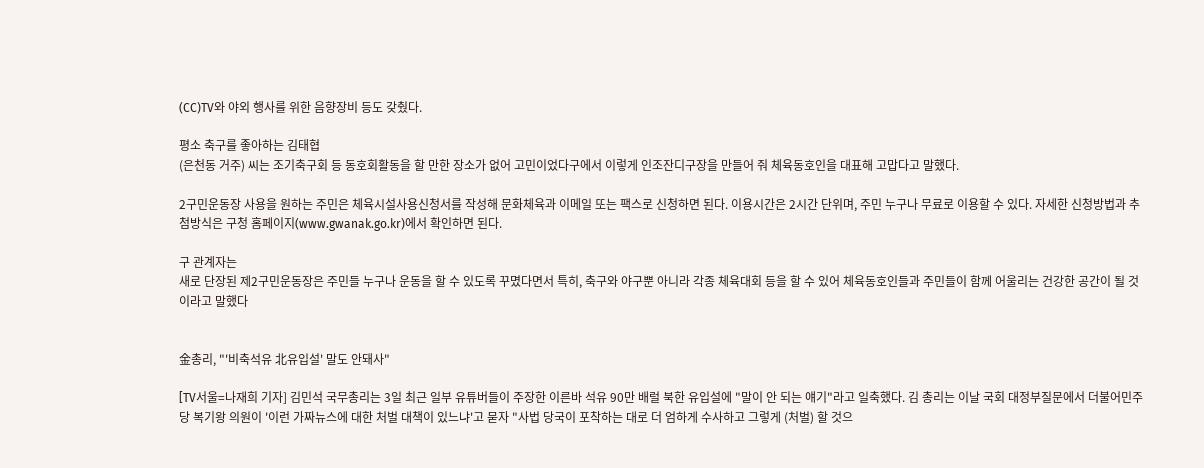(CC)TV와 야외 행사를 위한 음향장비 등도 갖췄다.

평소 축구를 좋아하는 김태협
(은천동 거주) 씨는 조기축구회 등 동호회활동을 할 만한 장소가 없어 고민이었다구에서 이렇게 인조잔디구장을 만들어 줘 체육동호인을 대표해 고맙다고 말했다.

2구민운동장 사용을 원하는 주민은 체육시설사용신청서를 작성해 문화체육과 이메일 또는 팩스로 신청하면 된다. 이용시간은 2시간 단위며, 주민 누구나 무료로 이용할 수 있다. 자세한 신청방법과 추첨방식은 구청 홈페이지(www.gwanak.go.kr)에서 확인하면 된다.

구 관계자는
새로 단장된 제2구민운동장은 주민들 누구나 운동을 할 수 있도록 꾸몄다면서 특히, 축구와 야구뿐 아니라 각종 체육대회 등을 할 수 있어 체육동호인들과 주민들이 함께 어울리는 건강한 공간이 될 것이라고 말했다


金총리, "'비축석유 北유입설' 말도 안돼사"

[TV서울=나재희 기자] 김민석 국무총리는 3일 최근 일부 유튜버들이 주장한 이른바 석유 90만 배럴 북한 유입설에 "말이 안 되는 얘기"라고 일축했다. 김 총리는 이날 국회 대정부질문에서 더불어민주당 복기왕 의원이 '이런 가짜뉴스에 대한 처벌 대책이 있느냐'고 묻자 "사법 당국이 포착하는 대로 더 엄하게 수사하고 그렇게 (처벌) 할 것으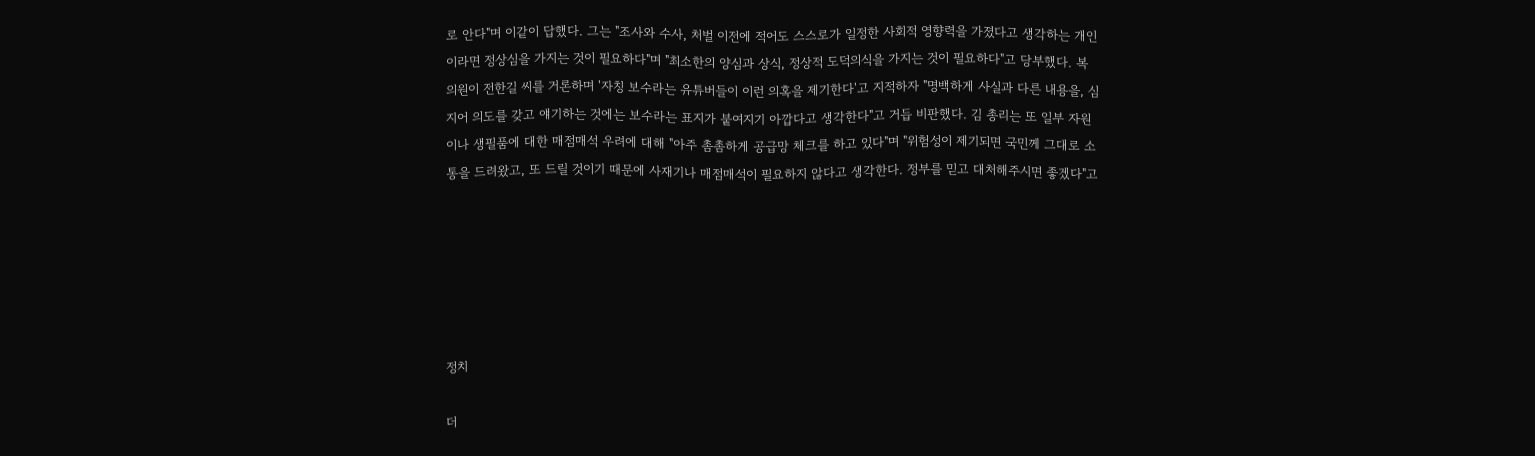로 안다"며 이같이 답했다. 그는 "조사와 수사, 처벌 이전에 적어도 스스로가 일정한 사회적 영향력을 가졌다고 생각하는 개인이라면 정상심을 가지는 것이 필요하다"며 "최소한의 양심과 상식, 정상적 도덕의식을 가지는 것이 필요하다"고 당부했다. 복 의원이 전한길 씨를 거론하며 '자칭 보수라는 유튜버들이 이런 의혹을 제기한다'고 지적하자 "명백하게 사실과 다른 내용을, 심지어 의도를 갖고 얘기하는 것에는 보수라는 표지가 붙여지기 아깝다고 생각한다"고 거듭 비판했다. 김 총리는 또 일부 자원이나 생필품에 대한 매점매석 우려에 대해 "아주 촘촘하게 공급망 체크를 하고 있다"며 "위험성이 제기되면 국민께 그대로 소통을 드려왔고, 또 드릴 것이기 때문에 사재기나 매점매석이 필요하지 않다고 생각한다. 정부를 믿고 대처해주시면 좋겠다"고






정치

더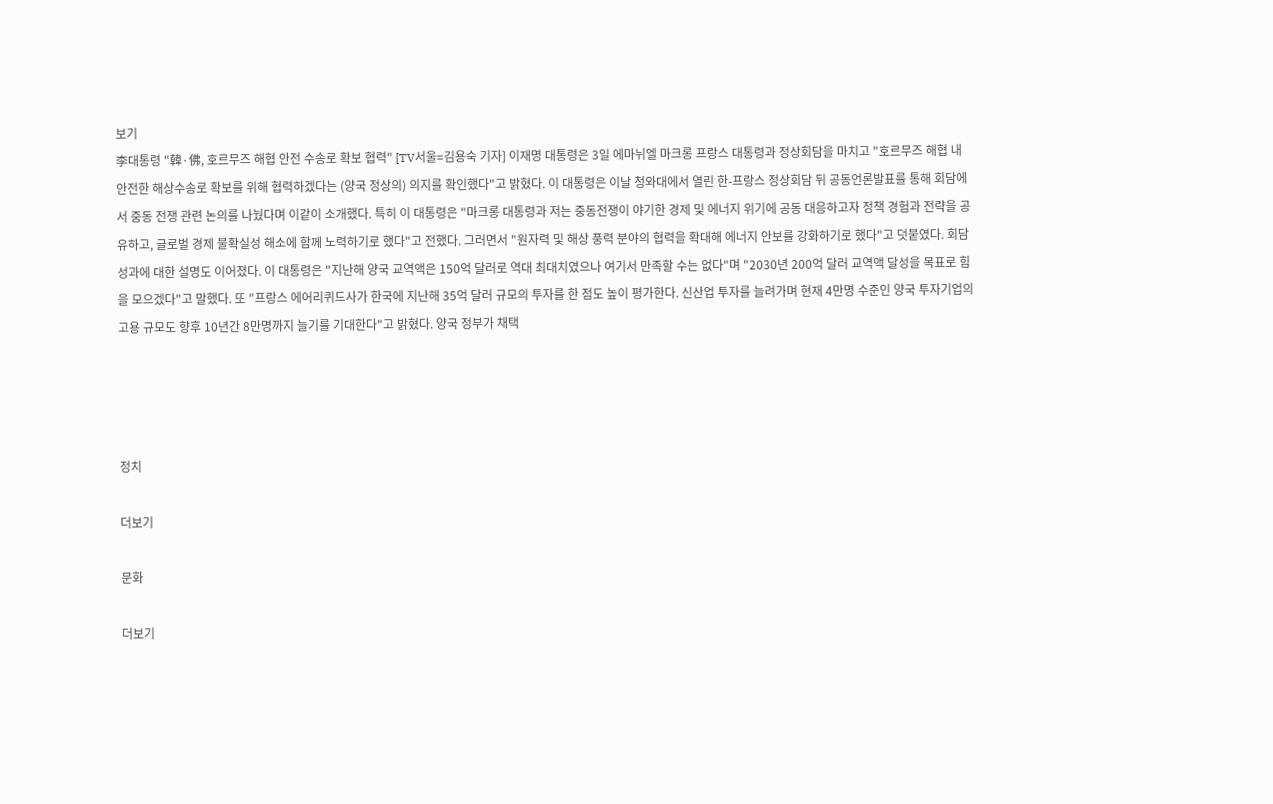보기
李대통령 "韓·佛, 호르무즈 해협 안전 수송로 확보 협력" [TV서울=김용숙 기자] 이재명 대통령은 3일 에마뉘엘 마크롱 프랑스 대통령과 정상회담을 마치고 "호르무즈 해협 내 안전한 해상수송로 확보를 위해 협력하겠다는 (양국 정상의) 의지를 확인했다"고 밝혔다. 이 대통령은 이날 청와대에서 열린 한-프랑스 정상회담 뒤 공동언론발표를 통해 회담에서 중동 전쟁 관련 논의를 나눴다며 이같이 소개했다. 특히 이 대통령은 "마크롱 대통령과 저는 중동전쟁이 야기한 경제 및 에너지 위기에 공동 대응하고자 정책 경험과 전략을 공유하고, 글로벌 경제 불확실성 해소에 함께 노력하기로 했다"고 전했다. 그러면서 "원자력 및 해상 풍력 분야의 협력을 확대해 에너지 안보를 강화하기로 했다"고 덧붙였다. 회담 성과에 대한 설명도 이어졌다. 이 대통령은 "지난해 양국 교역액은 150억 달러로 역대 최대치였으나 여기서 만족할 수는 없다"며 "2030년 200억 달러 교역액 달성을 목표로 힘을 모으겠다"고 말했다. 또 "프랑스 에어리퀴드사가 한국에 지난해 35억 달러 규모의 투자를 한 점도 높이 평가한다. 신산업 투자를 늘려가며 현재 4만명 수준인 양국 투자기업의 고용 규모도 향후 10년간 8만명까지 늘기를 기대한다"고 밝혔다. 양국 정부가 채택




정치

더보기

문화

더보기